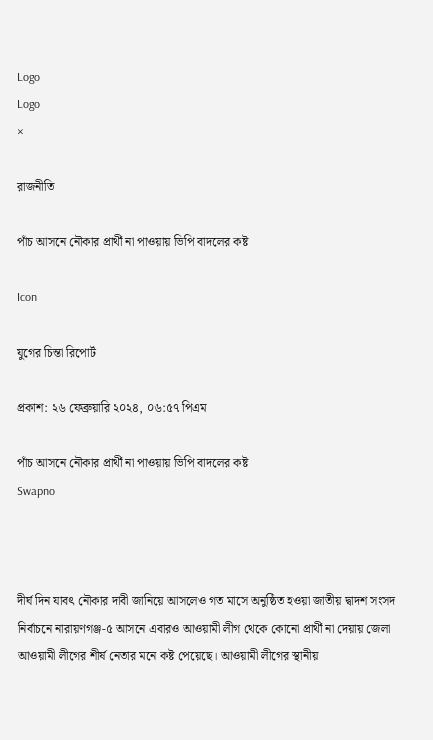Logo
Logo
×

রাজনীতি

পাঁচ আসনে নৌকার প্রার্থী না পাওয়ায় ভিপি বাদলের কষ্ট

Icon

যুগের চিন্তা রিপোর্ট

প্রকাশ: ২৬ ফেব্রুয়ারি ২০২৪, ০৬:৫৭ পিএম

পাঁচ আসনে নৌকার প্রার্থী না পাওয়ায় ভিপি বাদলের কষ্ট
Swapno



দীর্ঘ দিন যাবৎ নৌকার দাবী জানিয়ে আসলেও গত মাসে অনুষ্ঠিত হওয়া জাতীয় দ্বাদশ সংসদ নির্বাচনে নারায়ণগঞ্জ-৫ আসনে এবারও আওয়ামী লীগ থেকে কোনো প্রার্থী না দেয়ায় জেলা আওয়ামী লীগের শীর্ষ নেতার মনে কষ্ট পেয়েছে। আওয়ামী লীগের স্থানীয়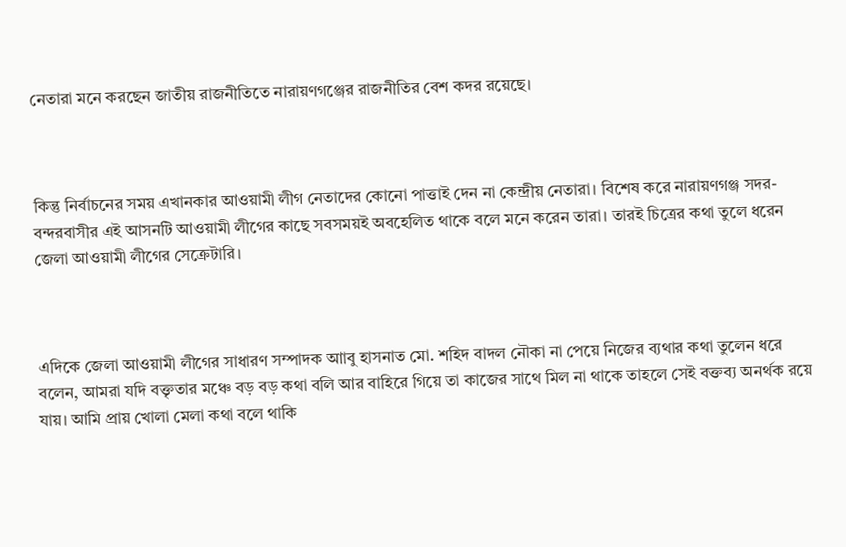নেতারা মনে করছেন জাতীয় রাজনীতিতে নারায়ণগঞ্জের রাজনীতির বেশ কদর রয়েছে।



কিন্তু নির্বাচনের সময় এখানকার আওয়ামী লীগ নেতাদের কোনো পাত্তাই দেন না কেন্দ্রীয় নেতারা। বিশেষ করে নারায়ণগঞ্জ সদর-বন্দরবাসীর এই আসনটি আওয়ামী লীগের কাছে সবসময়ই অবহেলিত থাকে বলে মনে করেন তারা। তারই চিত্রের কথা তুলে ধরেন জেলা আওয়ামী লীগের সেক্রেটারি।



এদিকে জেলা আওয়ামী লীগের সাধারণ সম্পাদক আাবু হাসনাত মো. শহিদ বাদল নৌকা না পেয়ে নিজের ব্যথার কথা তুলেন ধরে বলেন, আমরা যদি বক্তৃতার মঞ্চে বড় বড় কথা বলি আর বাহিরে গিয়ে তা কাজের সাথে মিল না থাকে তাহলে সেই বক্তব্য অনর্থক রয়ে যায়। আমি প্রায় খোলা মেলা কথা বলে থাকি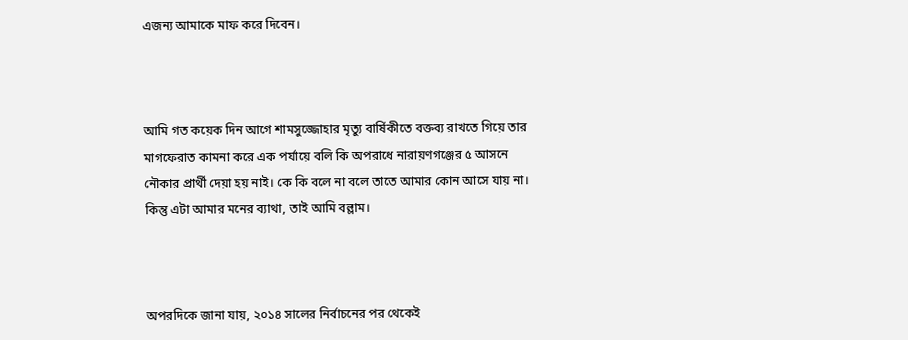এজন্য আমাকে মাফ করে দিবেন।



আমি গত কয়েক দিন আগে শামসুজ্জোহার মৃত্যু বার্ষিকীতে বক্তব্য রাখতে গিয়ে তার মাগফেরাত কামনা করে এক পর্যায়ে বলি কি অপরাধে নারায়ণগঞ্জের ৫ আসনে নৌকার প্রার্থী দেয়া হয় নাই। কে কি বলে না বলে তাতে আমার কোন আসে যায় না। কিন্তু এটা আমার মনের ব্যাথা, তাই আমি বল্লাম।



অপরদিকে জানা যায়, ২০১৪ সালের নির্বাচনের পর থেকেই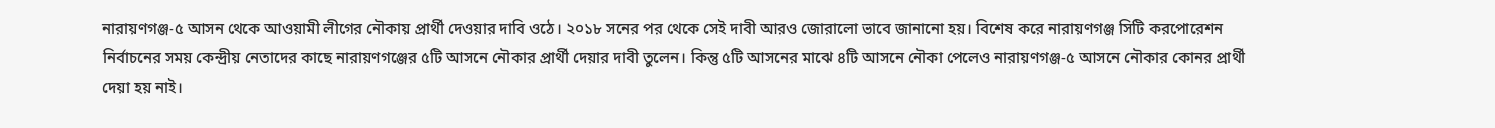নারায়ণগঞ্জ-৫ আসন থেকে আওয়ামী লীগের নৌকায় প্রার্থী দেওয়ার দাবি ওঠে। ২০১৮ সনের পর থেকে সেই দাবী আরও জোরালো ভাবে জানানো হয়। বিশেষ করে নারায়ণগঞ্জ সিটি করপোরেশন নির্বাচনের সময় কেন্দ্রীয় নেতাদের কাছে নারায়ণগঞ্জের ৫টি আসনে নৌকার প্রার্থী দেয়ার দাবী তুলেন। কিন্তু ৫টি আসনের মাঝে ৪টি আসনে নৌকা পেলেও নারায়ণগঞ্জ-৫ আসনে নৌকার কোনর প্রার্থী দেয়া হয় নাই।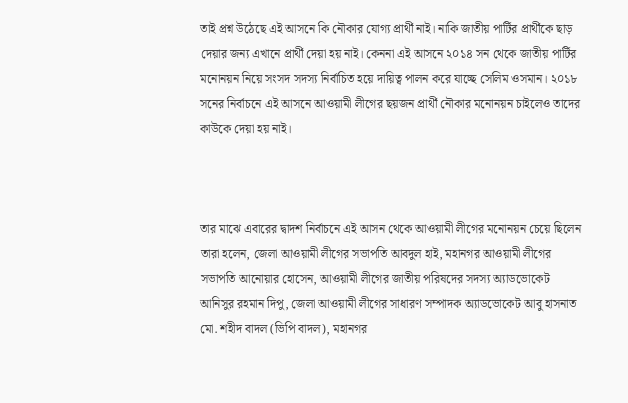তাই প্রশ্ন উঠেছে এই আসনে কি নৌকার যোগ্য প্রার্থী নাই। নাকি জাতীয় পার্টির প্রার্থীকে ছাড় দেয়ার জন্য এখানে প্রার্থী দেয়া হয় নাই। কেননা এই আসনে ২০১৪ সন থেকে জাতীয় পার্টির মনোনয়ন নিয়ে সংসদ সদস্য নির্বাচিত হয়ে দায়িত্ব পালন করে যাচ্ছে সেলিম ওসমান। ২০১৮ সনের নির্বাচনে এই আসনে আওয়ামী লীগের ছয়জন প্রার্থী নৌকার মনোনয়ন চাইলেও তাদের কাউকে দেয়া হয় নাই।



তার মাঝে এবারের দ্বাদশ নির্বাচনে এই আসন থেকে আওয়ামী লীগের মনোনয়ন চেয়ে ছিলেন তারা হলেন, জেলা আওয়ামী লীগের সভাপতি আবদুল হাই, মহানগর আওয়ামী লীগের সভাপতি আনোয়ার হোসেন, আওয়ামী লীগের জাতীয় পরিষদের সদস্য অ্যাডভোকেট আনিসুর রহমান দিপু, জেলা আওয়ামী লীগের সাধারণ সম্পাদক অ্যাডভোকেট আবু হাসনাত মো. শহীদ বাদল (ভিপি বাদল), মহানগর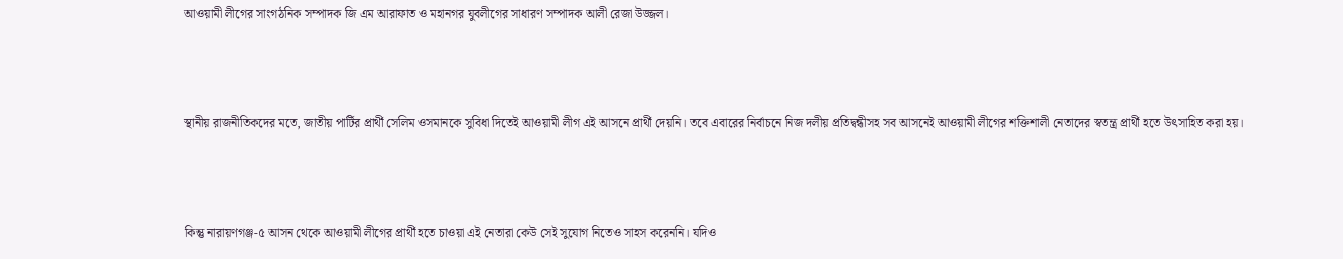আওয়ামী লীগের সাংগঠনিক সম্পাদক জি এম আরাফাত ও মহানগর যুবলীগের সাধারণ সম্পাদক আলী রেজা উজ্জল।



স্থানীয় রাজনীতিকদের মতে, জাতীয় পার্টির প্রার্থী সেলিম ওসমানকে সুবিধা দিতেই আওয়ামী লীগ এই আসনে প্রার্থী দেয়নি। তবে এবারের নির্বাচনে নিজ দলীয় প্রতিদ্বন্ধীসহ সব আসনেই আওয়ামী লীগের শক্তিশালী নেতাদের স্বতন্ত্র প্রার্থী হতে উৎসাহিত করা হয়।



কিন্তু নারায়ণগঞ্জ-৫ আসন থেকে আওয়ামী লীগের প্রার্থী হতে চাওয়া এই নেতারা কেউ সেই সুযোগ নিতেও সাহস করেননি। যদিও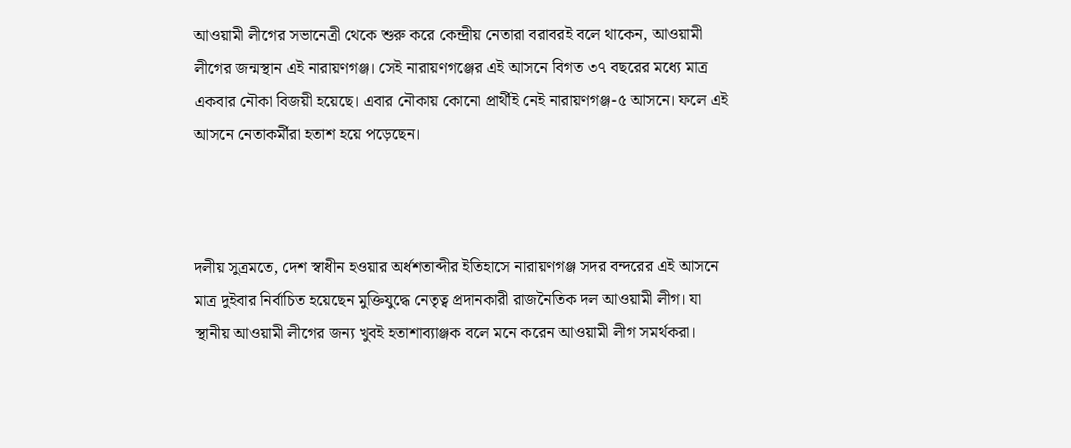আওয়ামী লীগের সভানেত্রী থেকে শুরু করে কেন্দ্রীয় নেতারা বরাবরই বলে থাকেন, আওয়ামী লীগের জন্মস্থান এই নারায়ণগঞ্জ। সেই নারায়ণগঞ্জের এই আসনে বিগত ৩৭ বছরের মধ্যে মাত্র একবার নৌকা বিজয়ী হয়েছে। এবার নৌকায় কোনো প্রার্থীই নেই নারায়ণগঞ্জ-৫ আসনে। ফলে এই আসনে নেতাকর্মীরা হতাশ হয়ে পড়েছেন।



দলীয় সুত্রমতে, দেশ স্বাধীন হওয়ার অর্ধশতাব্দীর ইতিহাসে নারায়ণগঞ্জ সদর বন্দরের এই আসনে মাত্র দুইবার নির্বাচিত হয়েছেন মুক্তিযুদ্ধে নেতৃত্ব প্রদানকারী রাজনৈতিক দল আওয়ামী লীগ। যা স্থানীয় আওয়ামী লীগের জন্য খুবই হতাশাব্যাঞ্জক বলে মনে করেন আওয়ামী লীগ সমর্থকরা।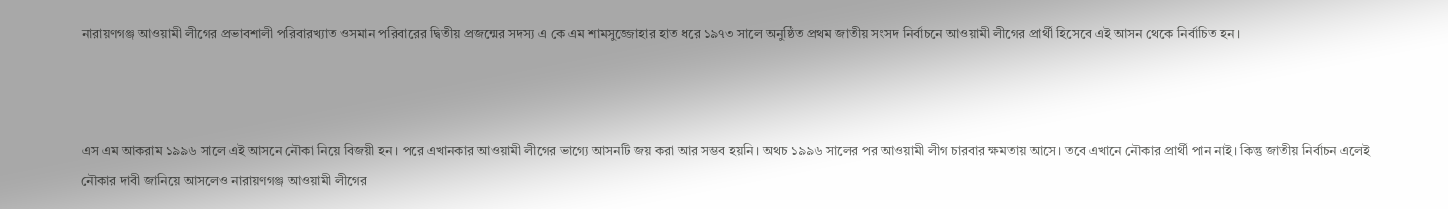নারায়ণগঞ্জ আওয়ামী লীগের প্রভাবশালী পরিবারখ্যাত ওসমান পরিবারের দ্বিতীয় প্রজন্মের সদস্য এ কে এম শামসুজ্জোহার হাত ধরে ১৯৭৩ সালে অনুষ্ঠিত প্রথম জাতীয় সংসদ নির্বাচনে আওয়ামী লীগের প্রার্থী হিসেবে এই আসন থেকে নির্বাচিত হন।



এস এম আকরাম ১৯৯৬ সালে এই আসনে নৌকা নিয়ে বিজয়ী হন। পরে এখানকার আওয়ামী লীগের ভাগ্যে আসনটি জয় করা আর সম্ভব হয়নি। অথচ ১৯৯৬ সালের পর আওয়ামী লীগ চারবার ক্ষমতায় আসে। তবে এখানে নৌকার প্রার্থী পান নাই। কিন্তু জাতীয় নির্বাচন এলেই নৌকার দাবী জানিয়ে আসলেও নারায়ণগঞ্জ আওয়ামী লীগের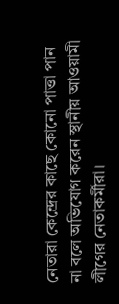নেতারা কেন্দ্রের কাছে কোনো পাত্তা পান না বলে অভিযোগ করেন স্থানীয় আওয়ামী লীগের নেতাকর্মীরা।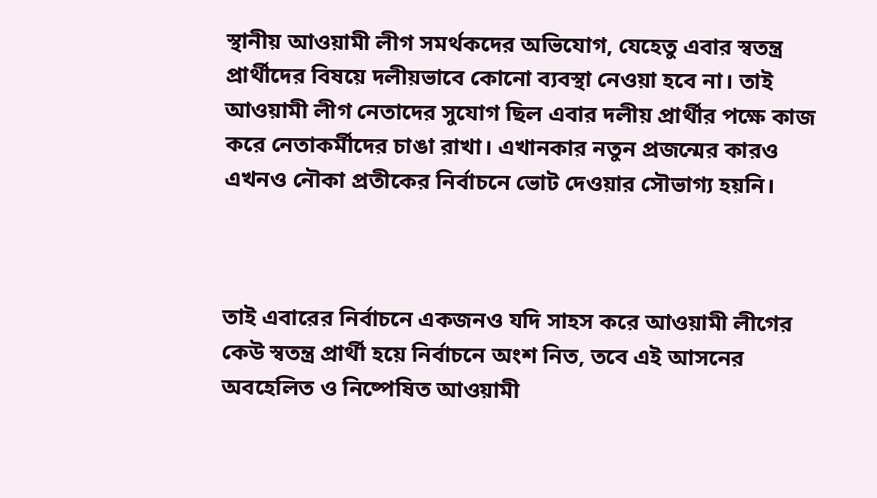স্থানীয় আওয়ামী লীগ সমর্থকদের অভিযোগ, যেহেতু এবার স্বতন্ত্র প্রার্থীদের বিষয়ে দলীয়ভাবে কোনো ব্যবস্থা নেওয়া হবে না। তাই আওয়ামী লীগ নেতাদের সুযোগ ছিল এবার দলীয় প্রার্থীর পক্ষে কাজ করে নেতাকর্মীদের চাঙা রাখা। এখানকার নতুন প্রজন্মের কারও এখনও নৌকা প্রতীকের নির্বাচনে ভোট দেওয়ার সৌভাগ্য হয়নি।



তাই এবারের নির্বাচনে একজনও যদি সাহস করে আওয়ামী লীগের কেউ স্বতন্ত্র প্রার্থী হয়ে নির্বাচনে অংশ নিত, তবে এই আসনের অবহেলিত ও নিষ্পেষিত আওয়ামী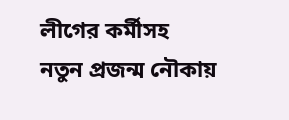লীগের কর্মীসহ নতুন প্রজন্ম নৌকায়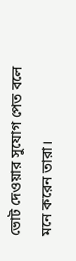ভোট দেওয়ার সুযোগ পেত বলে মনে করেন তারা।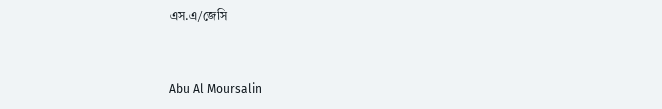এস.এ/জেসি


Abu Al Moursalin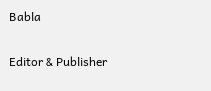Babla

Editor & Publisher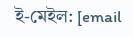ই-মেইল: [email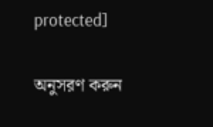protected]

অনুসরণ করুন